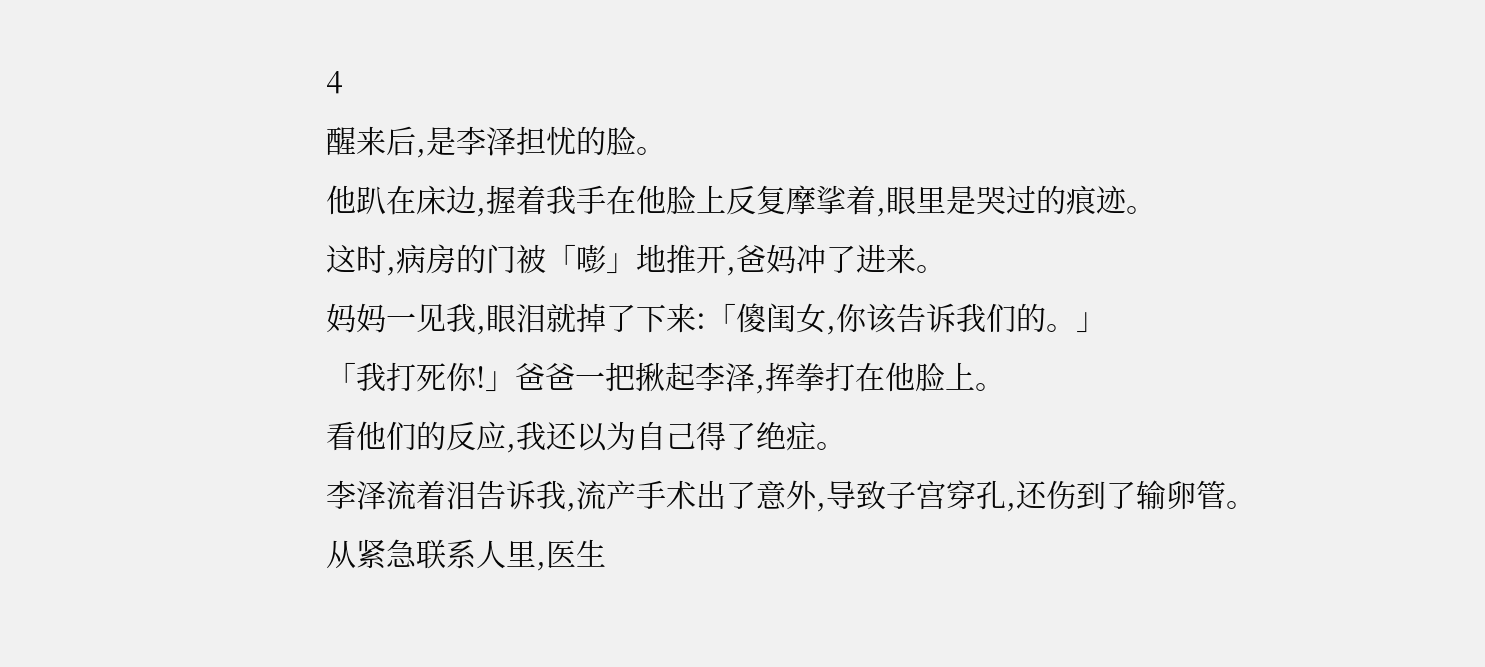4
醒来后,是李泽担忧的脸。
他趴在床边,握着我手在他脸上反复摩挲着,眼里是哭过的痕迹。
这时,病房的门被「嘭」地推开,爸妈冲了进来。
妈妈一见我,眼泪就掉了下来:「傻闺女,你该告诉我们的。」
「我打死你!」爸爸一把揪起李泽,挥拳打在他脸上。
看他们的反应,我还以为自己得了绝症。
李泽流着泪告诉我,流产手术出了意外,导致子宫穿孔,还伤到了输卵管。
从紧急联系人里,医生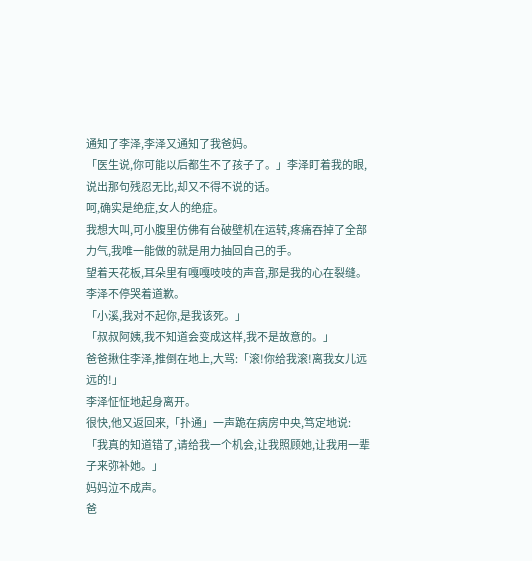通知了李泽,李泽又通知了我爸妈。
「医生说,你可能以后都生不了孩子了。」李泽盯着我的眼,说出那句残忍无比,却又不得不说的话。
呵,确实是绝症,女人的绝症。
我想大叫,可小腹里仿佛有台破壁机在运转,疼痛吞掉了全部力气,我唯一能做的就是用力抽回自己的手。
望着天花板,耳朵里有嘎嘎吱吱的声音,那是我的心在裂缝。
李泽不停哭着道歉。
「小溪,我对不起你,是我该死。」
「叔叔阿姨,我不知道会变成这样,我不是故意的。」
爸爸揪住李泽,推倒在地上,大骂:「滚!你给我滚!离我女儿远远的!」
李泽怔怔地起身离开。
很快,他又返回来,「扑通」一声跪在病房中央,笃定地说:
「我真的知道错了,请给我一个机会,让我照顾她,让我用一辈子来弥补她。」
妈妈泣不成声。
爸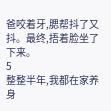爸咬着牙,腮帮抖了又抖。最终,捂着脸坐了下来。
5
整整半年,我都在家养身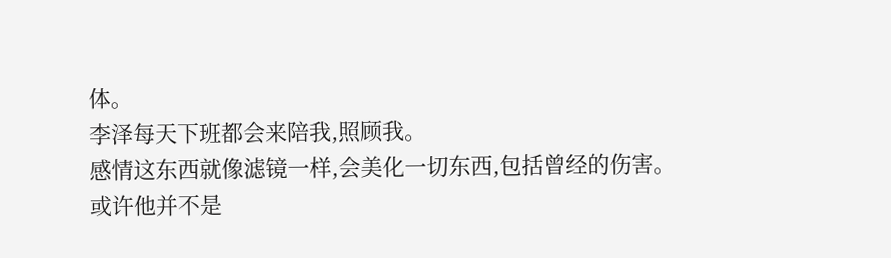体。
李泽每天下班都会来陪我,照顾我。
感情这东西就像滤镜一样,会美化一切东西,包括曾经的伤害。
或许他并不是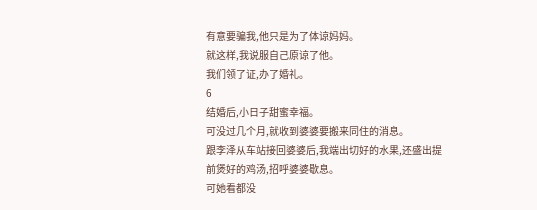有意要骗我,他只是为了体谅妈妈。
就这样,我说服自己原谅了他。
我们领了证,办了婚礼。
6
结婚后,小日子甜蜜幸福。
可没过几个月,就收到婆婆要搬来同住的消息。
跟李泽从车站接回婆婆后,我端出切好的水果,还盛出提前煲好的鸡汤,招呼婆婆歇息。
可她看都没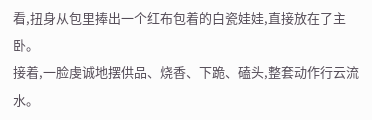看,扭身从包里捧出一个红布包着的白瓷娃娃,直接放在了主卧。
接着,一脸虔诚地摆供品、烧香、下跪、磕头,整套动作行云流水。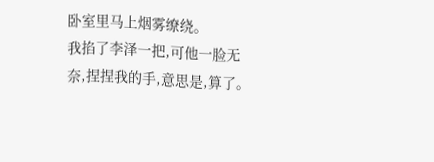卧室里马上烟雾缭绕。
我掐了李泽一把,可他一脸无奈,捏捏我的手,意思是,算了。